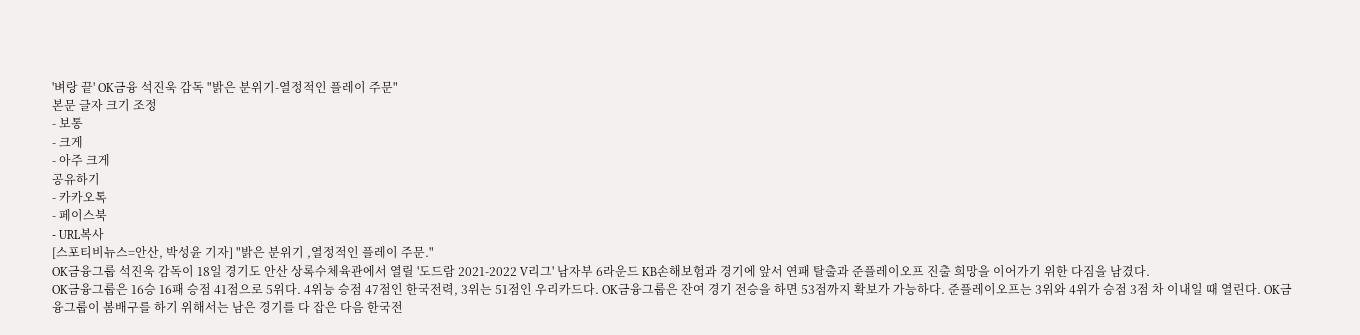'벼랑 끝' OK금융 석진욱 감독 "밝은 분위기-열정적인 플레이 주문"
본문 글자 크기 조정
- 보통
- 크게
- 아주 크게
공유하기
- 카카오톡
- 페이스북
- URL복사
[스포티비뉴스=안산, 박성윤 기자] "밝은 분위기 ,열정적인 플레이 주문."
OK금융그룹 석진욱 감독이 18일 경기도 안산 상록수체육관에서 열릴 '도드람 2021-2022 V리그' 남자부 6라운드 KB손해보험과 경기에 앞서 연패 탈출과 준플레이오프 진출 희망을 이어가기 위한 다짐을 남겼다.
OK금융그룹은 16승 16패 승점 41점으로 5위다. 4위능 승점 47점인 한국전력, 3위는 51점인 우리카드다. OK금융그룹은 잔여 경기 전승을 하면 53점까지 확보가 가능하다. 준플레이오프는 3위와 4위가 승점 3점 차 이내일 때 열린다. OK금융그룹이 봄배구를 하기 위해서는 남은 경기를 다 잡은 다음 한국전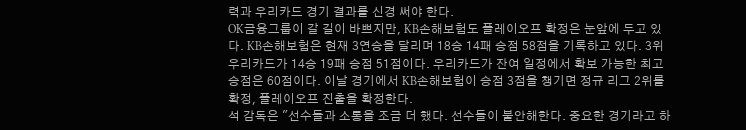력과 우리카드 경기 결과를 신경 써야 한다.
OK금융그룹이 갈 길이 바쁘지만, KB손해보험도 플레이오프 확정은 눈앞에 두고 있다. KB손해보험은 현재 3연승을 달리며 18승 14패 승점 58점을 기록하고 있다. 3위 우리카드가 14승 19패 승점 51점이다. 우리카드가 잔여 일정에서 확보 가능한 최고 승점은 60점이다. 이날 경기에서 KB손해보험이 승점 3점을 챙기면 정규 리그 2위를 확정, 플레이오프 진출을 확정한다.
석 감독은 "선수들과 소통을 조금 더 했다. 선수들이 불안해한다. 중요한 경기라고 하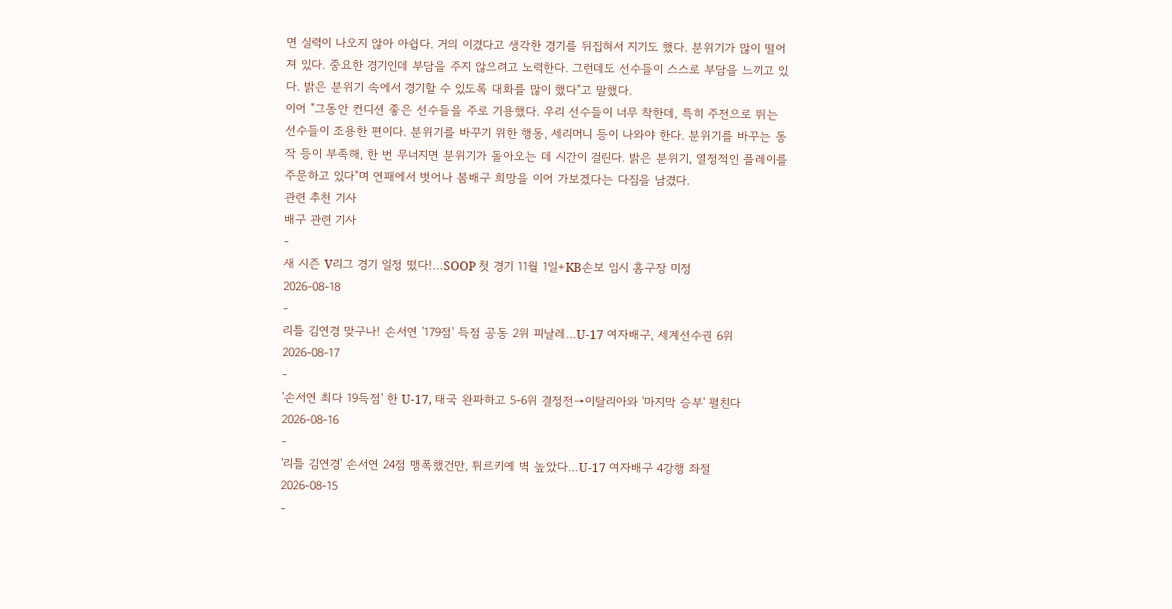면 실력이 나오지 않아 아쉽다. 거의 이겼다고 생각한 경기를 뒤집혀서 지기도 했다. 분위기가 많이 떨어져 있다. 중요한 경기인데 부담을 주지 않으려고 노력한다. 그런데도 선수들이 스스로 부담을 느끼고 있다. 밝은 분위기 속에서 경기할 수 있도록 대화를 많이 했다"고 말했다.
이어 "그동안 컨디션 좋은 선수들을 주로 기용했다. 우리 선수들이 너무 착한데, 특히 주전으로 뛰는 선수들이 조용한 편이다. 분위기를 바꾸기 위한 행동, 세리머니 등이 나와야 한다. 분위기를 바꾸는 동작 등이 부족해, 한 번 무너지면 분위기가 돌아오는 데 시간이 걸린다. 밝은 분위기, 열정적인 플레이를 주문하고 있다"며 연패에서 벗어나 봄배구 희망을 이어 가보겠다는 다짐을 남겼다.
관련 추천 기사
배구 관련 기사
-
새 시즌 V리그 경기 일정 떴다!…SOOP 첫 경기 11월 1일+KB손보 임시 홈구장 미정
2026-08-18
-
리틀 김연경 맞구나! 손서연 '179점' 득점 공동 2위 피날레…U-17 여자배구, 세계선수권 6위
2026-08-17
-
'손서연 최다 19득점' 한 U-17, 태국 완파하고 5-6위 결정전→이탈리아와 '마지막 승부' 펼친다
2026-08-16
-
'리틀 김연경' 손서연 24점 맹폭했건만, 튀르키예 벽 높았다…U-17 여자배구 4강행 좌절
2026-08-15
-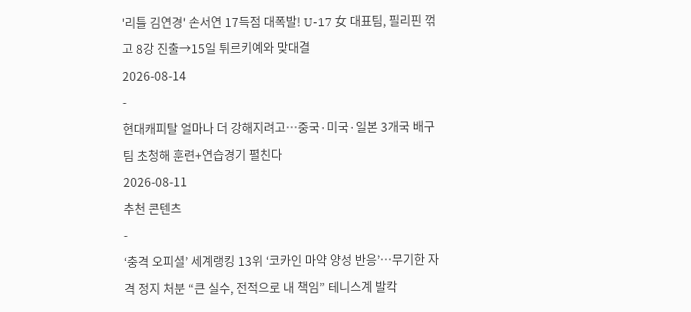'리틀 김연경' 손서연 17득점 대폭발! U-17 女 대표팀, 필리핀 꺾고 8강 진출→15일 튀르키예와 맞대결
2026-08-14
-
현대캐피탈 얼마나 더 강해지려고…중국·미국·일본 3개국 배구팀 초청해 훈련+연습경기 펼친다
2026-08-11
추천 콘텐츠
-
‘충격 오피셜’ 세계랭킹 13위 ‘코카인 마약 양성 반응’…무기한 자격 정지 처분 “큰 실수, 전적으로 내 책임” 테니스계 발칵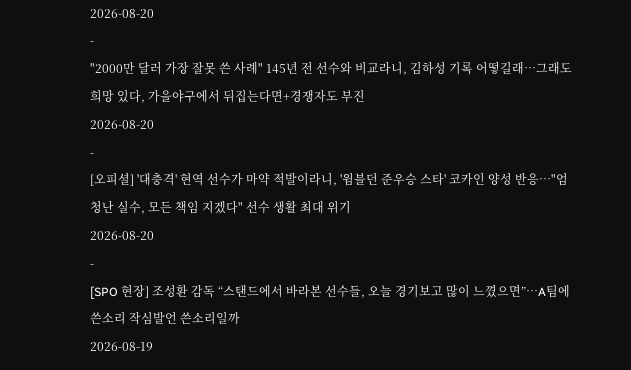2026-08-20
-
"2000만 달러 가장 잘못 쓴 사례" 145년 전 선수와 비교라니, 김하성 기록 어떻길래…그래도 희망 있다, 가을야구에서 뒤집는다면+경쟁자도 부진
2026-08-20
-
[오피셜] '대충격' 현역 선수가 마약 적발이라니, '윔블던 준우승 스타' 코카인 양성 반응…"엄청난 실수, 모든 책임 지겠다" 선수 생활 최대 위기
2026-08-20
-
[SPO 현장] 조성환 감독 “스탠드에서 바라본 선수들, 오늘 경기보고 많이 느꼈으면”…A팀에 쓴소리 작심발언 쓴소리일까
2026-08-19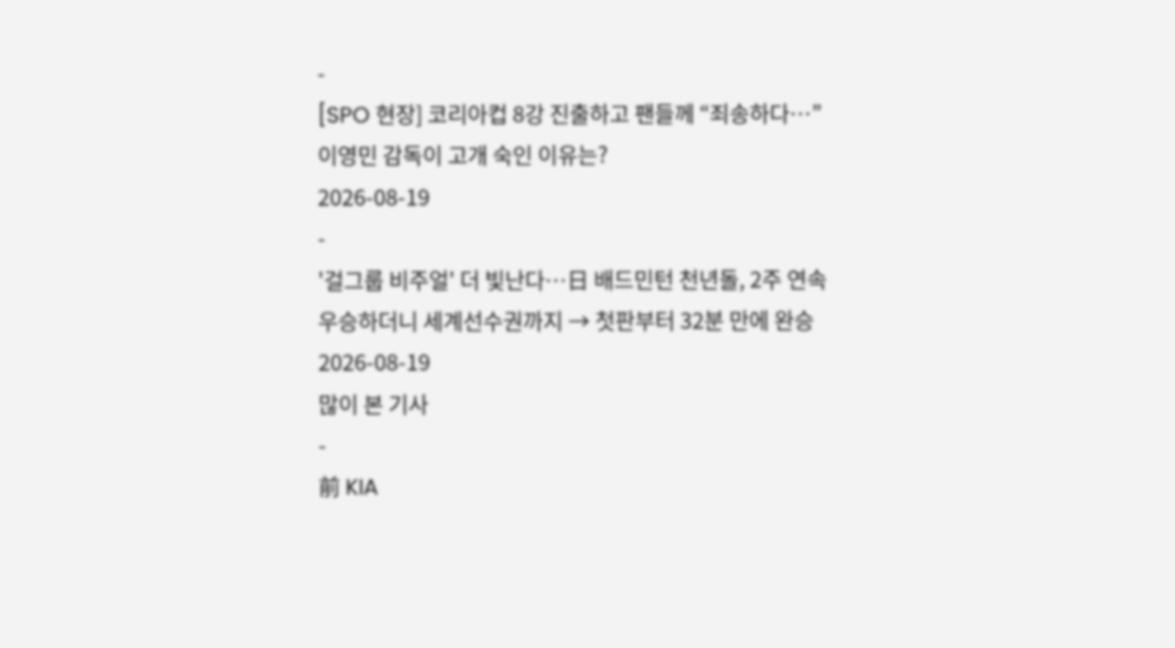-
[SPO 현장] 코리아컵 8강 진출하고 팬들께 “죄송하다…” 이영민 감독이 고개 숙인 이유는?
2026-08-19
-
'걸그룹 비주얼' 더 빛난다…日 배드민턴 천년돌, 2주 연속 우승하더니 세계선수권까지 → 첫판부터 32분 만에 완승
2026-08-19
많이 본 기사
-
前 KIA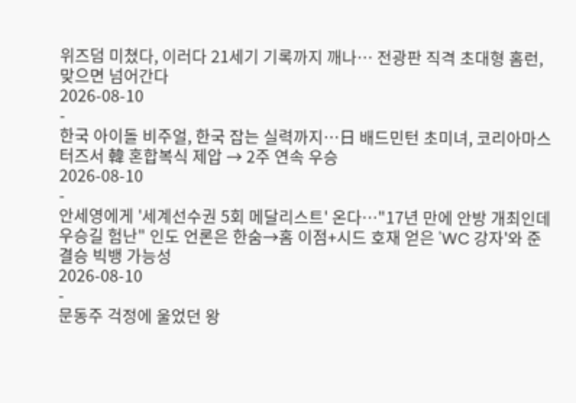위즈덤 미쳤다, 이러다 21세기 기록까지 깨나… 전광판 직격 초대형 홈런, 맞으면 넘어간다
2026-08-10
-
한국 아이돌 비주얼, 한국 잡는 실력까지…日 배드민턴 초미녀, 코리아마스터즈서 韓 혼합복식 제압 → 2주 연속 우승
2026-08-10
-
안세영에게 '세계선수권 5회 메달리스트' 온다…"17년 만에 안방 개최인데 우승길 험난" 인도 언론은 한숨→홈 이점+시드 호재 얻은 'WC 강자'와 준결승 빅뱅 가능성
2026-08-10
-
문동주 걱정에 울었던 왕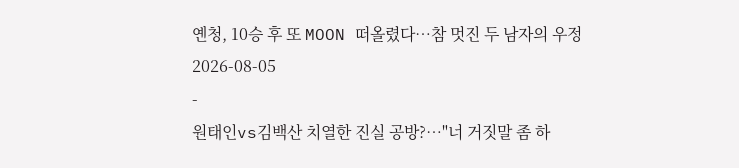옌청, 10승 후 또 MOON 떠올렸다…참 멋진 두 남자의 우정
2026-08-05
-
원태인vs김백산 치열한 진실 공방?…"너 거짓말 좀 하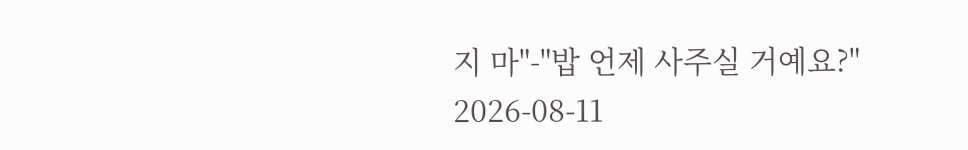지 마"-"밥 언제 사주실 거예요?"
2026-08-11